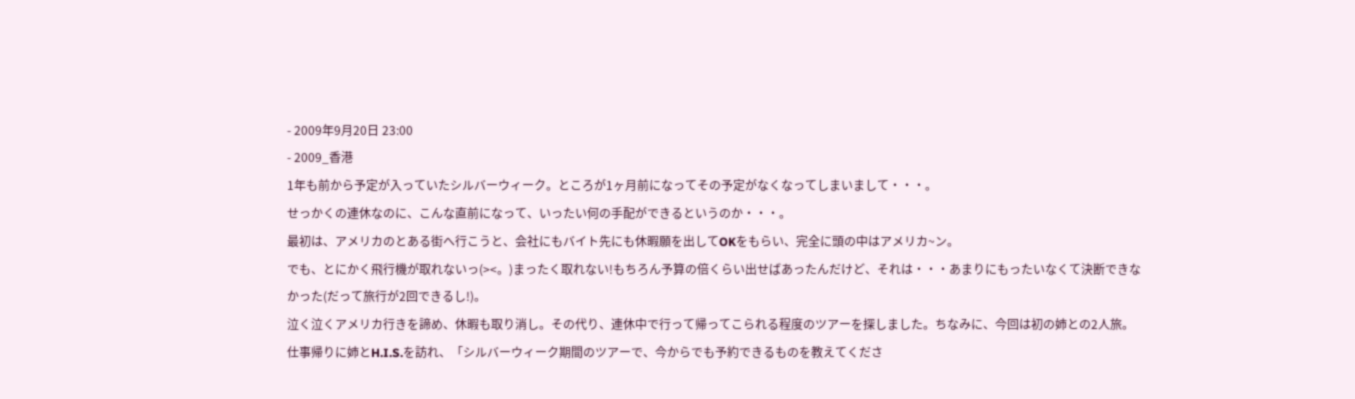- 2009年9月20日 23:00
- 2009_香港
1年も前から予定が入っていたシルバーウィーク。ところが1ヶ月前になってその予定がなくなってしまいまして・・・。
せっかくの連休なのに、こんな直前になって、いったい何の手配ができるというのか・・・。
最初は、アメリカのとある街へ行こうと、会社にもバイト先にも休暇願を出してOKをもらい、完全に頭の中はアメリカ~ン。
でも、とにかく飛行機が取れないっ(><。)まったく取れない!もちろん予算の倍くらい出せばあったんだけど、それは・・・あまりにもったいなくて決断できなかった(だって旅行が2回できるし!)。
泣く泣くアメリカ行きを諦め、休暇も取り消し。その代り、連休中で行って帰ってこられる程度のツアーを探しました。ちなみに、今回は初の姉との2人旅。
仕事帰りに姉とH.I.S.を訪れ、「シルバーウィーク期間のツアーで、今からでも予約できるものを教えてくださ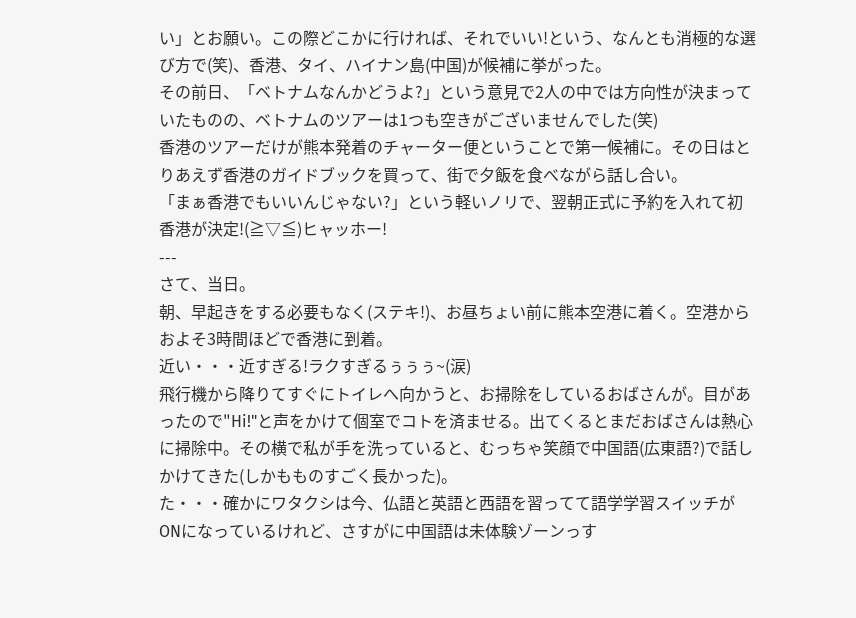い」とお願い。この際どこかに行ければ、それでいい!という、なんとも消極的な選び方で(笑)、香港、タイ、ハイナン島(中国)が候補に挙がった。
その前日、「ベトナムなんかどうよ?」という意見で2人の中では方向性が決まっていたものの、ベトナムのツアーは1つも空きがございませんでした(笑)
香港のツアーだけが熊本発着のチャーター便ということで第一候補に。その日はとりあえず香港のガイドブックを買って、街で夕飯を食べながら話し合い。
「まぁ香港でもいいんじゃない?」という軽いノリで、翌朝正式に予約を入れて初香港が決定!(≧▽≦)ヒャッホー!
---
さて、当日。
朝、早起きをする必要もなく(ステキ!)、お昼ちょい前に熊本空港に着く。空港からおよそ3時間ほどで香港に到着。
近い・・・近すぎる!ラクすぎるぅぅぅ~(涙)
飛行機から降りてすぐにトイレへ向かうと、お掃除をしているおばさんが。目があったので"Hi!"と声をかけて個室でコトを済ませる。出てくるとまだおばさんは熱心に掃除中。その横で私が手を洗っていると、むっちゃ笑顔で中国語(広東語?)で話しかけてきた(しかもものすごく長かった)。
た・・・確かにワタクシは今、仏語と英語と西語を習ってて語学学習スイッチがONになっているけれど、さすがに中国語は未体験ゾーンっす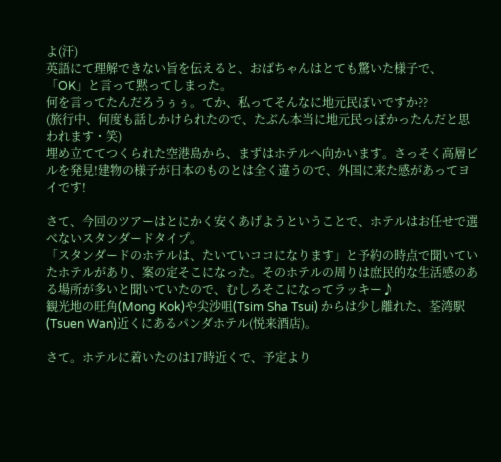よ(汗)
英語にて理解できない旨を伝えると、おばちゃんはとても驚いた様子で、「OK」と言って黙ってしまった。
何を言ってたんだろうぅぅ。てか、私ってそんなに地元民ぽいですか??
(旅行中、何度も話しかけられたので、たぶん本当に地元民っぽかったんだと思われます・笑)
埋め立ててつくられた空港島から、まずはホテルへ向かいます。さっそく高層ビルを発見!建物の様子が日本のものとは全く違うので、外国に来た感があってヨイです!

さて、今回のツアーはとにかく安くあげようということで、ホテルはお任せで選べないスタンダードタイプ。
「スタンダードのホテルは、たいていココになります」と予約の時点で聞いていたホテルがあり、案の定そこになった。そのホテルの周りは庶民的な生活感のある場所が多いと聞いていたので、むしろそこになってラッキー♪
観光地の旺角(Mong Kok)や尖沙咀(Tsim Sha Tsui) からは少し離れた、荃湾駅 (Tsuen Wan)近くにあるパンダホテル(悦来酒店)。

さて。ホテルに着いたのは17時近くで、予定より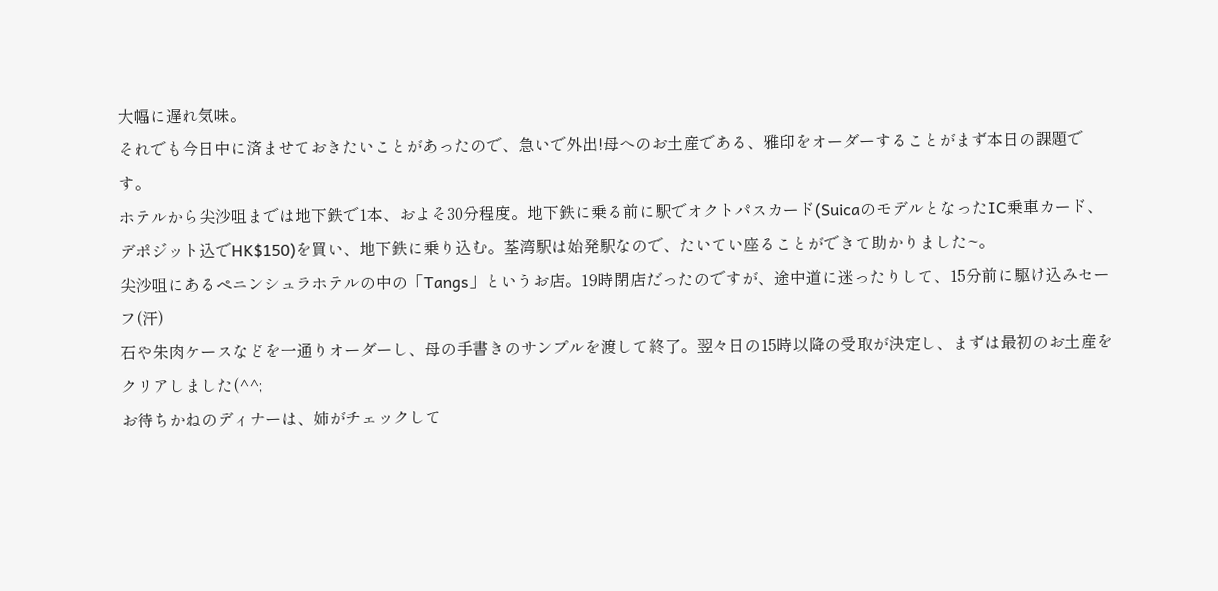大幅に遅れ気味。
それでも今日中に済ませておきたいことがあったので、急いで外出!母へのお土産である、雅印をオーダーすることがまず本日の課題です。
ホテルから尖沙咀までは地下鉄で1本、およそ30分程度。地下鉄に乗る前に駅でオクトパスカード(SuicaのモデルとなったIC乗車カード、デポジット込でHK$150)を買い、地下鉄に乗り込む。荃湾駅は始発駅なので、たいてい座ることができて助かりました~。
尖沙咀にあるペニンシュラホテルの中の「Tangs」というお店。19時閉店だったのですが、途中道に迷ったりして、15分前に駆け込みセーフ(汗)
石や朱肉ケースなどを一通りオーダーし、母の手書きのサンプルを渡して終了。翌々日の15時以降の受取が決定し、まずは最初のお土産をクリアしました(^^;
お待ちかねのディナーは、姉がチェックして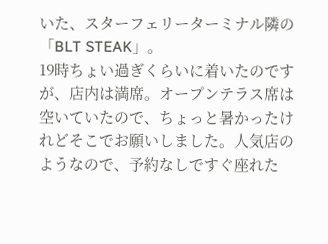いた、スターフェリーターミナル隣の「BLT STEAK」。
19時ちょい過ぎくらいに着いたのですが、店内は満席。オープンテラス席は空いていたので、ちょっと暑かったけれどそこでお願いしました。人気店のようなので、予約なしですぐ座れた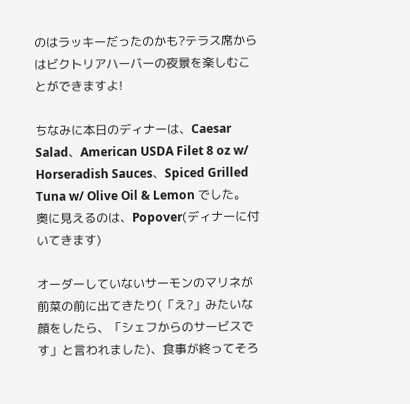のはラッキーだったのかも?テラス席からはビクトリアハーバーの夜景を楽しむことができますよ!

ちなみに本日のディナーは、Caesar Salad、American USDA Filet 8 oz w/ Horseradish Sauces、Spiced Grilled Tuna w/ Olive Oil & Lemon でした。
奥に見えるのは、Popover(ディナーに付いてきます)

オーダーしていないサーモンのマリネが前菜の前に出てきたり(「え?」みたいな顔をしたら、「シェフからのサービスです」と言われました)、食事が終ってそろ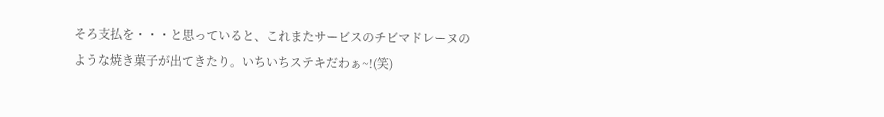そろ支払を・・・と思っていると、これまたサービスのチビマドレーヌのような焼き菓子が出てきたり。いちいちステキだわぁ~!(笑)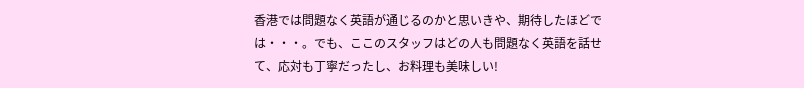香港では問題なく英語が通じるのかと思いきや、期待したほどでは・・・。でも、ここのスタッフはどの人も問題なく英語を話せて、応対も丁寧だったし、お料理も美味しい!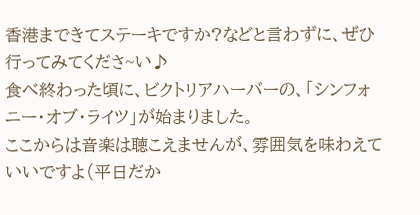香港まできてステーキですか?などと言わずに、ぜひ行ってみてくださ~い♪
食べ終わった頃に、ビクトリアハーバーの、「シンフォニー・オブ・ライツ」が始まりました。
ここからは音楽は聴こえませんが、雰囲気を味わえていいですよ(平日だか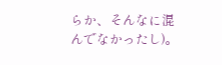らか、そんなに混んでなかったし)。